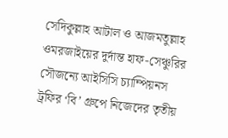সেদিকুল্লাহ আটাল ও আজমতুল্লাহ ওমরজাইয়ের দুর্দান্ত হাফ-সেঞ্চুরির সৌজন্যে আইসিসি চ্যাম্পিয়নস ট্রফির ‘বি’ গ্রুপে নিজেদের তৃতীয়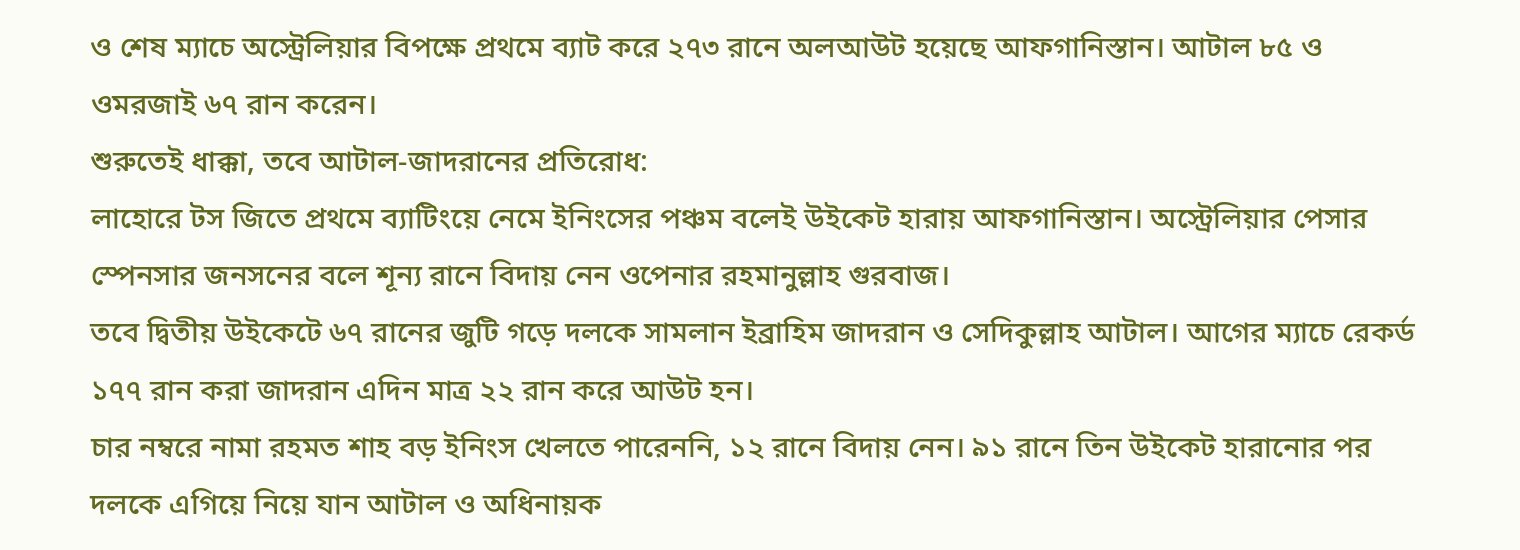ও শেষ ম্যাচে অস্ট্রেলিয়ার বিপক্ষে প্রথমে ব্যাট করে ২৭৩ রানে অলআউট হয়েছে আফগানিস্তান। আটাল ৮৫ ও ওমরজাই ৬৭ রান করেন।
শুরুতেই ধাক্কা, তবে আটাল-জাদরানের প্রতিরোধ:
লাহোরে টস জিতে প্রথমে ব্যাটিংয়ে নেমে ইনিংসের পঞ্চম বলেই উইকেট হারায় আফগানিস্তান। অস্ট্রেলিয়ার পেসার স্পেনসার জনসনের বলে শূন্য রানে বিদায় নেন ওপেনার রহমানুল্লাহ গুরবাজ।
তবে দ্বিতীয় উইকেটে ৬৭ রানের জুটি গড়ে দলকে সামলান ইব্রাহিম জাদরান ও সেদিকুল্লাহ আটাল। আগের ম্যাচে রেকর্ড ১৭৭ রান করা জাদরান এদিন মাত্র ২২ রান করে আউট হন।
চার নম্বরে নামা রহমত শাহ বড় ইনিংস খেলতে পারেননি, ১২ রানে বিদায় নেন। ৯১ রানে তিন উইকেট হারানোর পর দলকে এগিয়ে নিয়ে যান আটাল ও অধিনায়ক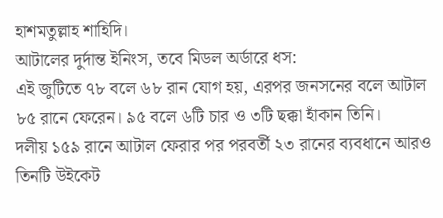হাশমতুল্লাহ শাহিদি।
আটালের দুর্দান্ত ইনিংস, তবে মিডল অর্ডারে ধস:
এই জুটিতে ৭৮ বলে ৬৮ রান যোগ হয়, এরপর জনসনের বলে আটাল ৮৫ রানে ফেরেন। ৯৫ বলে ৬টি চার ও ৩টি ছক্কা হাঁকান তিনি।
দলীয় ১৫৯ রানে আটাল ফেরার পর পরবর্তী ২৩ রানের ব্যবধানে আরও তিনটি উইকেট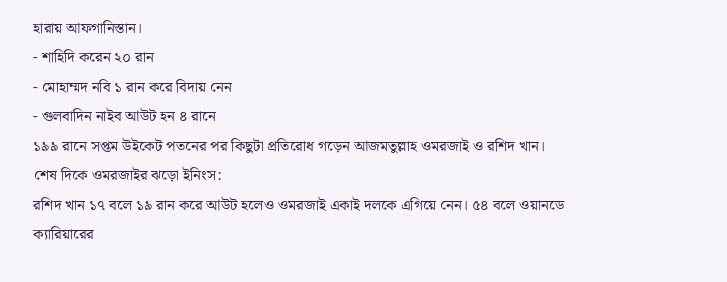হারায় আফগানিস্তান।
- শাহিদি করেন ২০ রান
- মোহাম্মদ নবি ১ রান করে বিদায় নেন
- গুলবাদিন নাইব আউট হন ৪ রানে
১৯৯ রানে সপ্তম উইকেট পতনের পর কিছুটা প্রতিরোধ গড়েন আজমতুল্লাহ ওমরজাই ও রশিদ খান।
শেষ দিকে ওমরজাইর ঝড়ো ইনিংস:
রশিদ খান ১৭ বলে ১৯ রান করে আউট হলেও ওমরজাই একাই দলকে এগিয়ে নেন। ৫৪ বলে ওয়ানডে ক্যারিয়ারের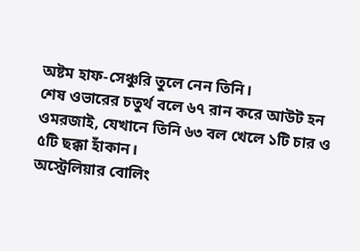অষ্টম হাফ-সেঞ্চুরি তুলে নেন তিনি।
শেষ ওভারের চতুর্থ বলে ৬৭ রান করে আউট হন ওমরজাই, যেখানে তিনি ৬৩ বল খেলে ১টি চার ও ৫টি ছক্কা হাঁকান।
অস্ট্রেলিয়ার বোলিং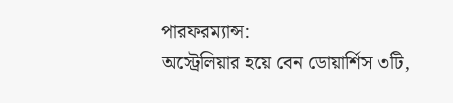পারফরম্যান্স:
অস্ট্রেলিয়ার হয়ে বেন ডোয়ার্শিস ৩টি,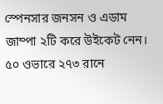স্পেনসার জনসন ও এডাম জাম্পা ২টি করে উইকেট নেন।
৫০ ওভারে ২৭৩ রানে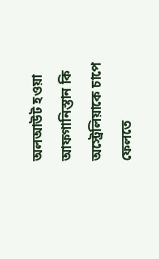অলআউট হওয়া আফগানিস্তান কি অস্ট্রেলিয়াকে চাপে ফেলতে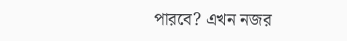পারবে? এখন নজর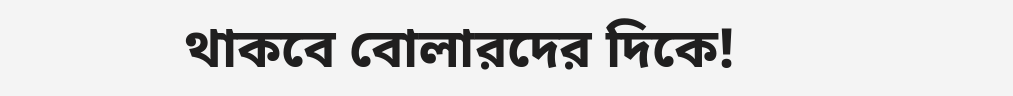থাকবে বোলারদের দিকে!